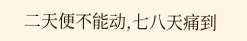二天便不能动,七八天痛到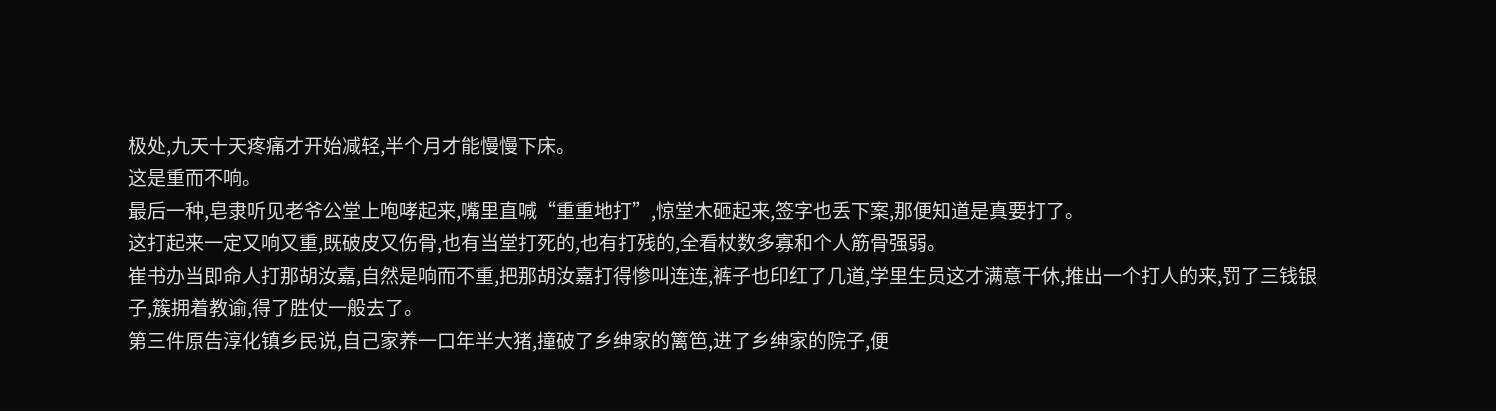极处,九天十天疼痛才开始减轻,半个月才能慢慢下床。
这是重而不响。
最后一种,皂隶听见老爷公堂上咆哮起来,嘴里直喊“重重地打”,惊堂木砸起来,签字也丢下案,那便知道是真要打了。
这打起来一定又响又重,既破皮又伤骨,也有当堂打死的,也有打残的,全看杖数多寡和个人筋骨强弱。
崔书办当即命人打那胡汝嘉,自然是响而不重,把那胡汝嘉打得惨叫连连,裤子也印红了几道,学里生员这才满意干休,推出一个打人的来,罚了三钱银子,簇拥着教谕,得了胜仗一般去了。
第三件原告淳化镇乡民说,自己家养一口年半大猪,撞破了乡绅家的篱笆,进了乡绅家的院子,便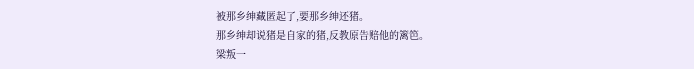被那乡绅藏匿起了,要那乡绅还猪。
那乡绅却说猪是自家的猪,反教原告赔他的篱笆。
梁叛一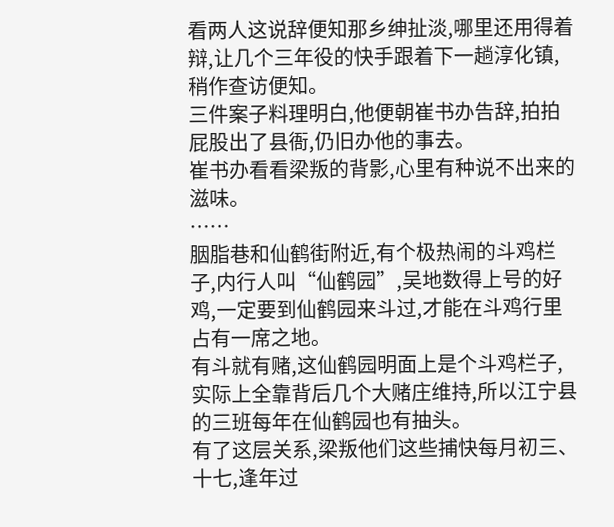看两人这说辞便知那乡绅扯淡,哪里还用得着辩,让几个三年役的快手跟着下一趟淳化镇,稍作查访便知。
三件案子料理明白,他便朝崔书办告辞,拍拍屁股出了县衙,仍旧办他的事去。
崔书办看看梁叛的背影,心里有种说不出来的滋味。
……
胭脂巷和仙鹤街附近,有个极热闹的斗鸡栏子,内行人叫“仙鹤园”,吴地数得上号的好鸡,一定要到仙鹤园来斗过,才能在斗鸡行里占有一席之地。
有斗就有赌,这仙鹤园明面上是个斗鸡栏子,实际上全靠背后几个大赌庄维持,所以江宁县的三班每年在仙鹤园也有抽头。
有了这层关系,梁叛他们这些捕快每月初三、十七,逢年过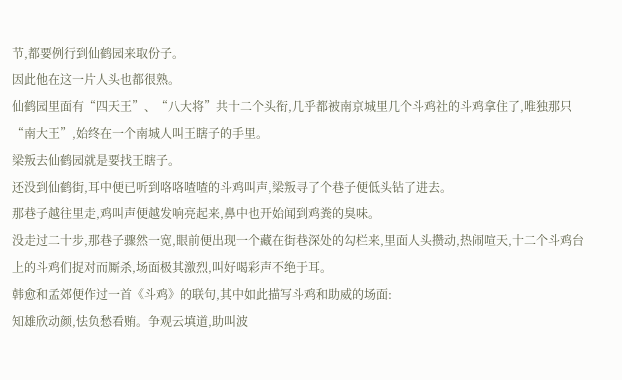节,都要例行到仙鹤园来取份子。
因此他在这一片人头也都很熟。
仙鹤园里面有“四天王”、“八大将”共十二个头衔,几乎都被南京城里几个斗鸡社的斗鸡拿住了,唯独那只“南大王”,始终在一个南城人叫王瞎子的手里。
梁叛去仙鹤园就是要找王瞎子。
还没到仙鹤街,耳中便已听到咯咯喳喳的斗鸡叫声,梁叛寻了个巷子便低头钻了进去。
那巷子越往里走,鸡叫声便越发响亮起来,鼻中也开始闻到鸡粪的臭味。
没走过二十步,那巷子骤然一宽,眼前便出现一个藏在街巷深处的勾栏来,里面人头攒动,热闹喧天,十二个斗鸡台上的斗鸡们捉对而厮杀,场面极其激烈,叫好喝彩声不绝于耳。
韩愈和孟郊便作过一首《斗鸡》的联句,其中如此描写斗鸡和助威的场面:
知雄欣动颜,怯负愁看贿。争观云填道,助叫波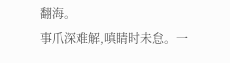翻海。
事爪深难解,嗔睛时未怠。一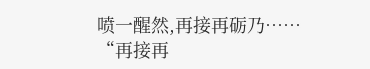喷一醒然,再接再砺乃……
“再接再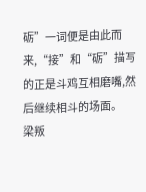砺”一词便是由此而来,“接”和“砺”描写的正是斗鸡互相磨嘴,然后继续相斗的场面。
梁叛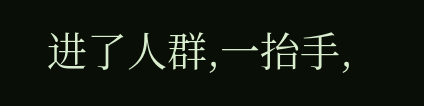进了人群,一抬手,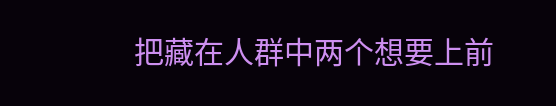把藏在人群中两个想要上前